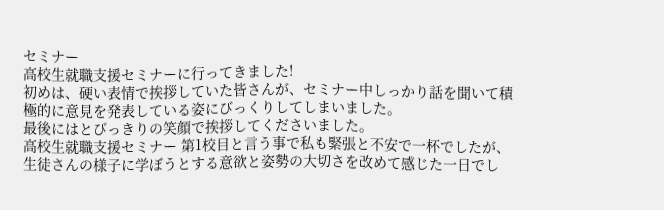セミナー
高校生就職支援セミナーに行ってきました!
初めは、硬い表情で挨拶していた皆さんが、セミナー中しっかり話を聞いて積極的に意見を発表している姿にびっくりしてしまいました。
最後にはとびっきりの笑顔で挨拶してくださいました。
高校生就職支援セミナー 第1校目と言う事で私も緊張と不安で一杯でしたが、生徒さんの様子に学ぼうとする意欲と姿勢の大切さを改めて感じた一日でし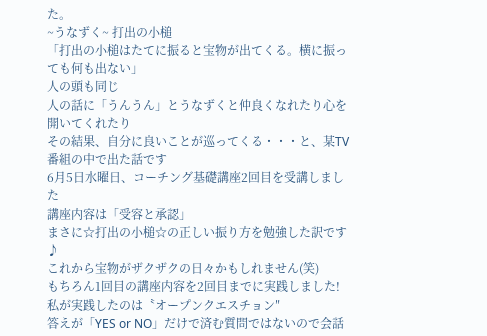た。
~うなずく~ 打出の小槌
「打出の小槌はたてに振ると宝物が出てくる。横に振っても何も出ない」
人の頭も同じ
人の話に「うんうん」とうなずくと仲良くなれたり心を開いてくれたり
その結果、自分に良いことが巡ってくる・・・と、某TV番組の中で出た話です
6月5日水曜日、コーチング基礎講座2回目を受講しました
講座内容は「受容と承認」
まさに☆打出の小槌☆の正しい振り方を勉強した訳です♪
これから宝物がザクザクの日々かもしれません(笑)
もちろん1回目の講座内容を2回目までに実践しました!
私が実践したのは〝オープンクエスチョン″
答えが「YES or NO」だけで済む質問ではないので会話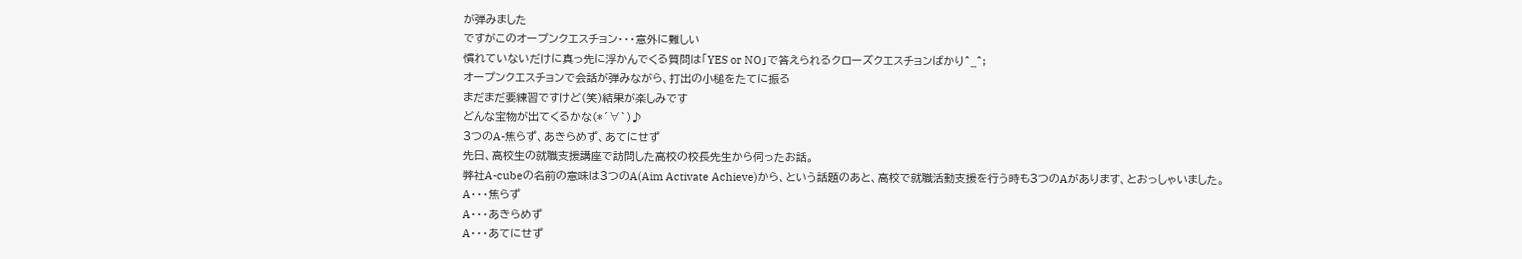が弾みました
ですがこのオープンクエスチョン・・・意外に難しい
慣れていないだけに真っ先に浮かんでくる質問は「YES or NO」で答えられるクローズクエスチョンばかり^_^;
オープンクエスチョンで会話が弾みながら、打出の小槌をたてに振る
まだまだ要練習ですけど(笑)結果が楽しみです
どんな宝物が出てくるかな(*´∀`)♪
3つのA-焦らず、あきらめず、あてにせず
先日、高校生の就職支援講座で訪問した高校の校長先生から伺ったお話。
弊社A-cubeの名前の意味は3つのA(Aim Activate Achieve)から、という話題のあと、高校で就職活動支援を行う時も3つのAがあります、とおっしゃいました。
A・・・焦らず
A・・・あきらめず
A・・・あてにせず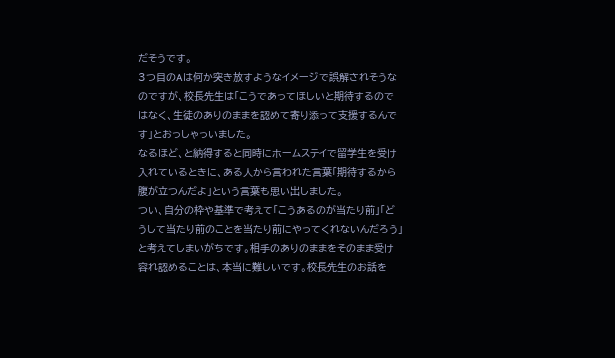だそうです。
3つ目のAは何か突き放すようなイメージで誤解されそうなのですが、校長先生は「こうであってほしいと期待するのではなく、生徒のありのままを認めて寄り添って支援するんです」とおっしゃっいました。
なるほど、と納得すると同時にホームステイで留学生を受け入れているときに、ある人から言われた言葉「期待するから腹が立つんだよ」という言葉も思い出しました。
つい、自分の枠や基準で考えて「こうあるのが当たり前」「どうして当たり前のことを当たり前にやってくれないんだろう」と考えてしまいがちです。相手のありのままをそのまま受け容れ認めることは、本当に難しいです。校長先生のお話を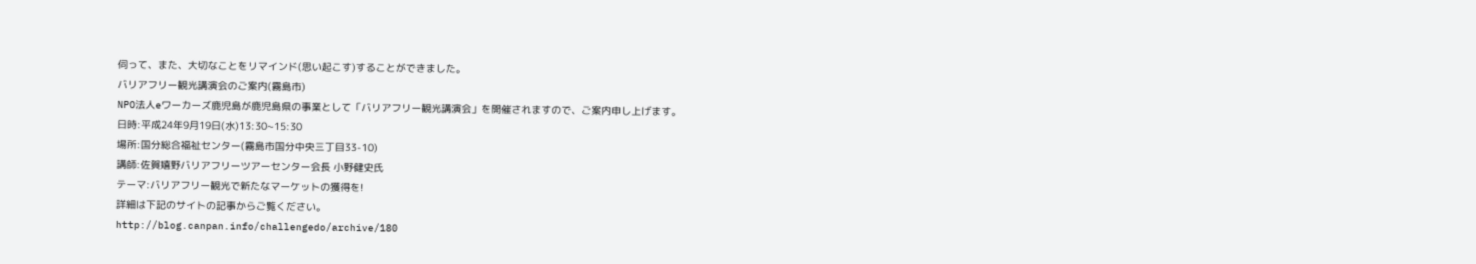伺って、また、大切なことをリマインド(思い起こす)することができました。
バリアフリー観光講演会のご案内(霧島市)
NPO法人eワーカーズ鹿児島が鹿児島県の事業として「バリアフリー観光講演会」を開催されますので、ご案内申し上げます。
日時:平成24年9月19日(水)13:30~15:30
場所:国分総合福祉センター(霧島市国分中央三丁目33-10)
講師:佐賀嬉野バリアフリーツアーセンター会長 小野健史氏
テーマ:バリアフリー観光で新たなマーケットの獲得を!
詳細は下記のサイトの記事からご覧ください。
http://blog.canpan.info/challengedo/archive/180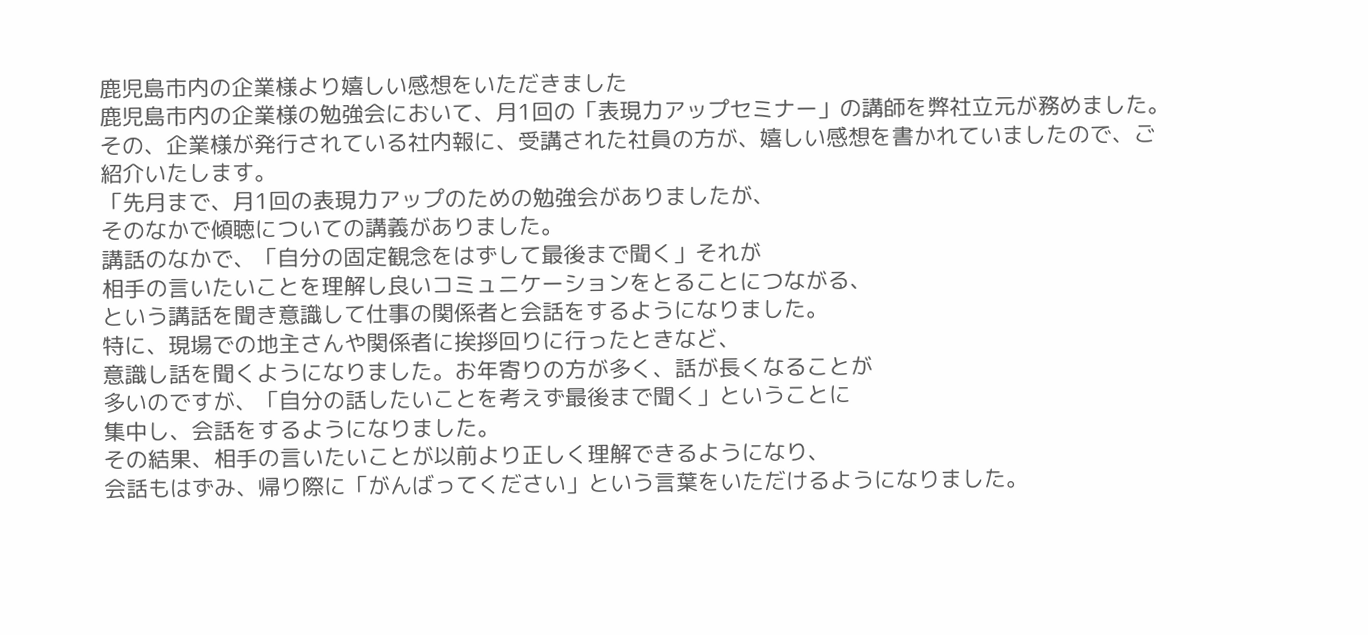鹿児島市内の企業様より嬉しい感想をいただきました
鹿児島市内の企業様の勉強会において、月1回の「表現力アップセミナー」の講師を弊社立元が務めました。
その、企業様が発行されている社内報に、受講された社員の方が、嬉しい感想を書かれていましたので、ご紹介いたします。
「先月まで、月1回の表現力アップのための勉強会がありましたが、
そのなかで傾聴についての講義がありました。
講話のなかで、「自分の固定観念をはずして最後まで聞く」それが
相手の言いたいことを理解し良いコミュニケーションをとることにつながる、
という講話を聞き意識して仕事の関係者と会話をするようになりました。
特に、現場での地主さんや関係者に挨拶回りに行ったときなど、
意識し話を聞くようになりました。お年寄りの方が多く、話が長くなることが
多いのですが、「自分の話したいことを考えず最後まで聞く」ということに
集中し、会話をするようになりました。
その結果、相手の言いたいことが以前より正しく理解できるようになり、
会話もはずみ、帰り際に「がんばってください」という言葉をいただけるようになりました。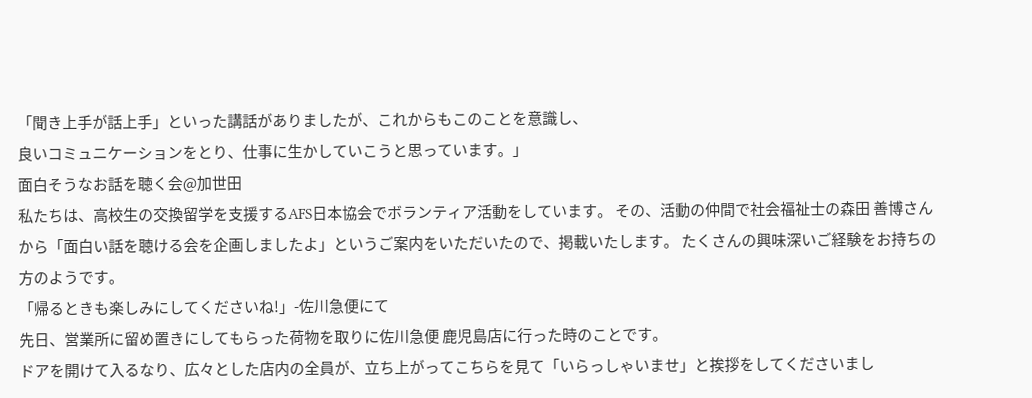「聞き上手が話上手」といった講話がありましたが、これからもこのことを意識し、
良いコミュニケーションをとり、仕事に生かしていこうと思っています。」
面白そうなお話を聴く会@加世田
私たちは、高校生の交換留学を支援するAFS日本協会でボランティア活動をしています。 その、活動の仲間で社会福祉士の森田 善博さんから「面白い話を聴ける会を企画しましたよ」というご案内をいただいたので、掲載いたします。 たくさんの興味深いご経験をお持ちの方のようです。
「帰るときも楽しみにしてくださいね!」-佐川急便にて
先日、営業所に留め置きにしてもらった荷物を取りに佐川急便 鹿児島店に行った時のことです。
ドアを開けて入るなり、広々とした店内の全員が、立ち上がってこちらを見て「いらっしゃいませ」と挨拶をしてくださいまし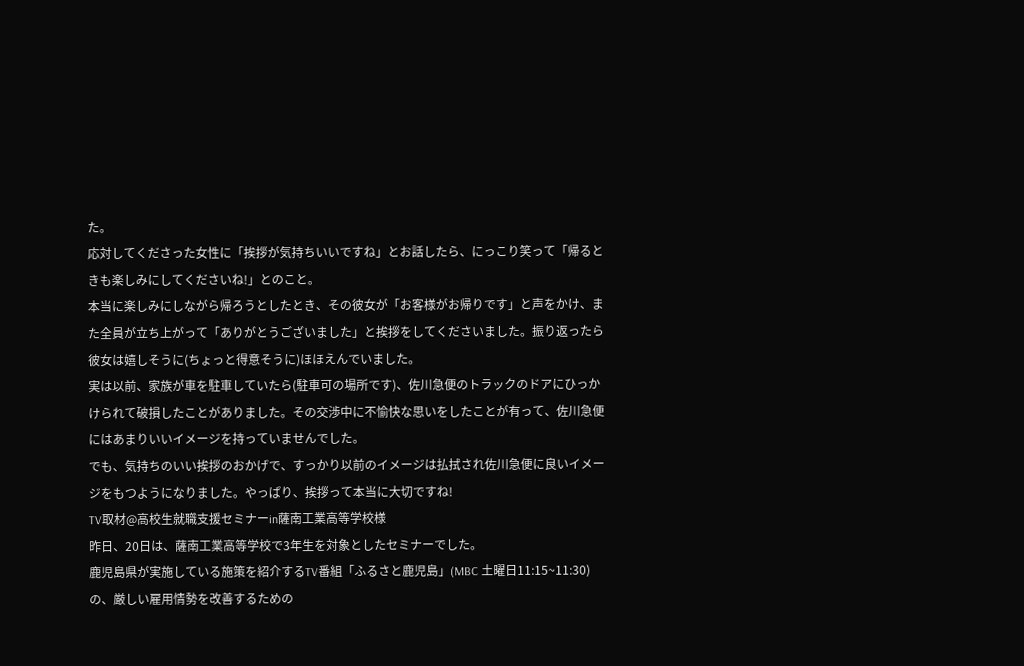た。
応対してくださった女性に「挨拶が気持ちいいですね」とお話したら、にっこり笑って「帰るときも楽しみにしてくださいね!」とのこと。
本当に楽しみにしながら帰ろうとしたとき、その彼女が「お客様がお帰りです」と声をかけ、また全員が立ち上がって「ありがとうございました」と挨拶をしてくださいました。振り返ったら彼女は嬉しそうに(ちょっと得意そうに)ほほえんでいました。
実は以前、家族が車を駐車していたら(駐車可の場所です)、佐川急便のトラックのドアにひっかけられて破損したことがありました。その交渉中に不愉快な思いをしたことが有って、佐川急便にはあまりいいイメージを持っていませんでした。
でも、気持ちのいい挨拶のおかげで、すっかり以前のイメージは払拭され佐川急便に良いイメージをもつようになりました。やっぱり、挨拶って本当に大切ですね!
TV取材@高校生就職支援セミナーin薩南工業高等学校様
昨日、20日は、薩南工業高等学校で3年生を対象としたセミナーでした。
鹿児島県が実施している施策を紹介するTV番組「ふるさと鹿児島」(MBC 土曜日11:15~11:30)の、厳しい雇用情勢を改善するための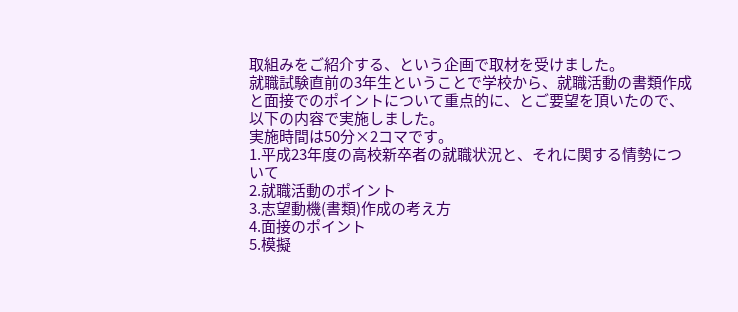取組みをご紹介する、という企画で取材を受けました。
就職試験直前の3年生ということで学校から、就職活動の書類作成と面接でのポイントについて重点的に、とご要望を頂いたので、以下の内容で実施しました。
実施時間は50分×2コマです。
1.平成23年度の高校新卒者の就職状況と、それに関する情勢について
2.就職活動のポイント
3.志望動機(書類)作成の考え方
4.面接のポイント
5.模擬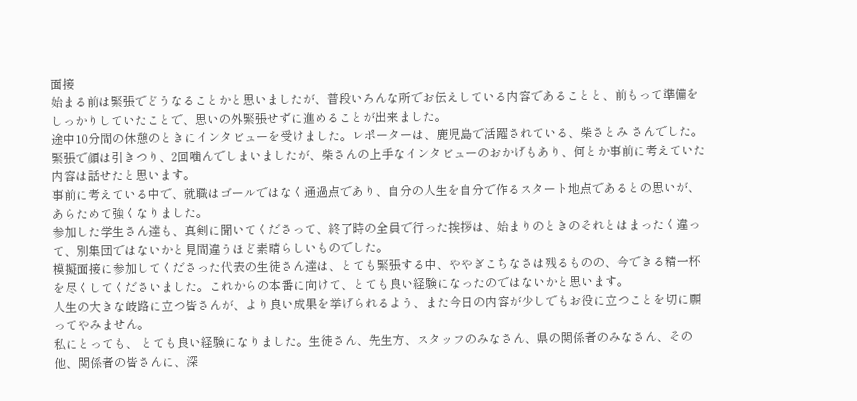面接
始まる前は緊張でどうなることかと思いましたが、普段いろんな所でお伝えしている内容であることと、前もって準備をしっかりしていたことで、思いの外緊張せずに進めることが出来ました。
途中10分間の休憩のときにインタビューを受けました。レポーターは、鹿児島で活躍されている、柴さとみ さんでした。緊張で顔は引きつり、2回噛んでしまいましたが、柴さんの上手なインタビューのおかげもあり、何とか事前に考えていた内容は話せたと思います。
事前に考えている中で、就職はゴールではなく通過点であり、自分の人生を自分で作るスタート地点であるとの思いが、あらためて強くなりました。
参加した学生さん達も、真剣に聞いてくださって、終了時の全員で行った挨拶は、始まりのときのそれとはまったく違って、別集団ではないかと見間違うほど素晴らしいものでした。
模擬面接に参加してくださった代表の生徒さん達は、とても緊張する中、ややぎこちなさは残るものの、今できる精一杯を尽くしてくださいました。これからの本番に向けて、とても良い経験になったのではないかと思います。
人生の大きな岐路に立つ皆さんが、より良い成果を挙げられるよう、また今日の内容が少しでもお役に立つことを切に願ってやみません。
私にとっても、 とても良い経験になりました。生徒さん、先生方、スタッフのみなさん、県の関係者のみなさん、その他、関係者の皆さんに、深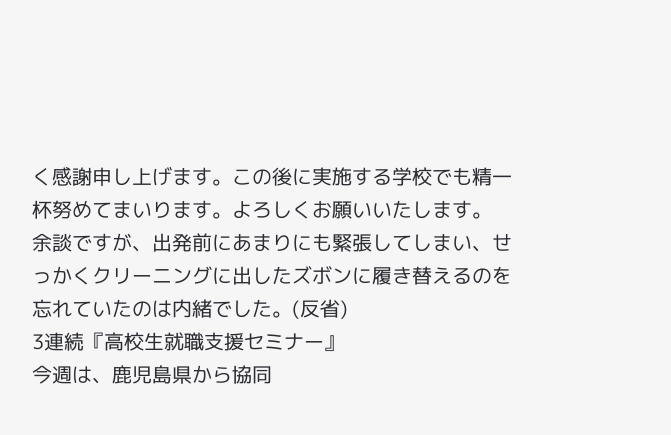く感謝申し上げます。この後に実施する学校でも精一杯努めてまいります。よろしくお願いいたします。
余談ですが、出発前にあまりにも緊張してしまい、せっかくクリーニングに出したズボンに履き替えるのを忘れていたのは内緒でした。(反省)
3連続『高校生就職支援セミナー』
今週は、鹿児島県から協同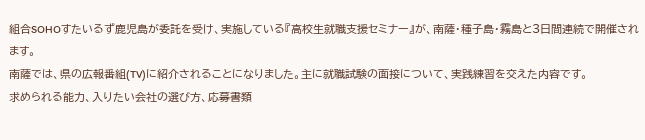組合SOHOすたいるず鹿児島が委託を受け、実施している『高校生就職支援セミナー』が、南薩・種子島・霧島と3日間連続で開催されます。
南薩では、県の広報番組(TV)に紹介されることになりました。主に就職試験の面接について、実践練習を交えた内容です。
求められる能力、入りたい会社の選び方、応募書類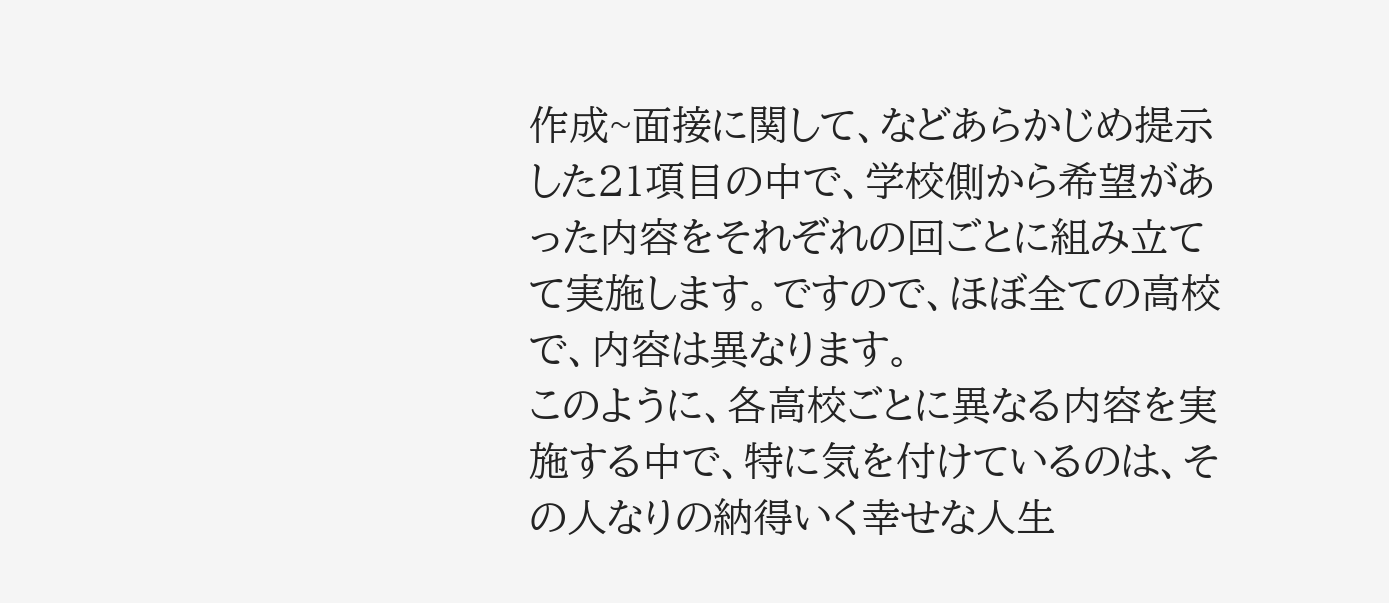作成~面接に関して、などあらかじめ提示した21項目の中で、学校側から希望があった内容をそれぞれの回ごとに組み立てて実施します。ですので、ほぼ全ての高校で、内容は異なります。
このように、各高校ごとに異なる内容を実施する中で、特に気を付けているのは、その人なりの納得いく幸せな人生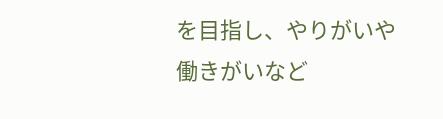を目指し、やりがいや働きがいなど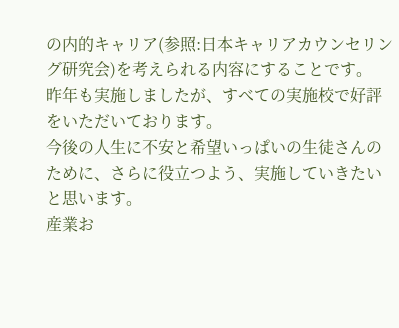の内的キャリア(参照:日本キャリアカウンセリング研究会)を考えられる内容にすることです。
昨年も実施しましたが、すべての実施校で好評をいただいております。
今後の人生に不安と希望いっぱいの生徒さんのために、さらに役立つよう、実施していきたいと思います。
産業お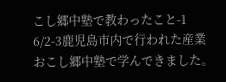こし郷中塾で教わったこと-1
6/2-3鹿児島市内で行われた産業おこし郷中塾で学んできました。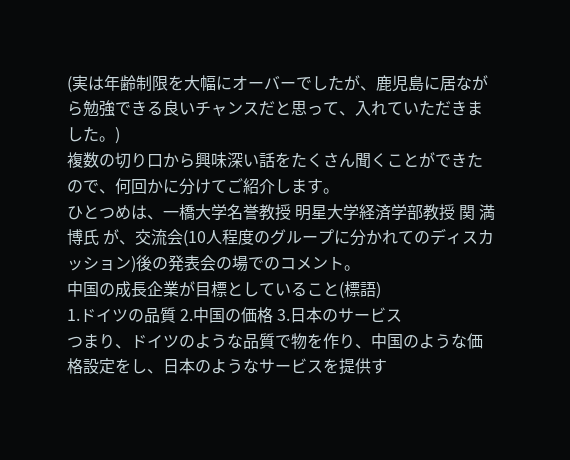(実は年齢制限を大幅にオーバーでしたが、鹿児島に居ながら勉強できる良いチャンスだと思って、入れていただきました。)
複数の切り口から興味深い話をたくさん聞くことができたので、何回かに分けてご紹介します。
ひとつめは、一橋大学名誉教授 明星大学経済学部教授 関 満博氏 が、交流会(10人程度のグループに分かれてのディスカッション)後の発表会の場でのコメント。
中国の成長企業が目標としていること(標語)
1.ドイツの品質 2.中国の価格 3.日本のサービス
つまり、ドイツのような品質で物を作り、中国のような価格設定をし、日本のようなサービスを提供す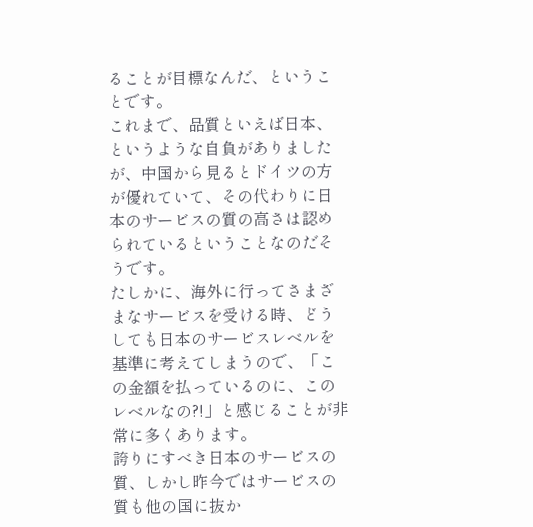ることが目標なんだ、ということです。
これまで、品質といえば日本、というような自負がありましたが、中国から見るとドイツの方が優れていて、その代わりに日本のサービスの質の高さは認められているということなのだそうです。
たしかに、海外に行ってさまざまなサービスを受ける時、どうしても日本のサービスレベルを基準に考えてしまうので、「この金額を払っているのに、このレベルなの?!」と感じることが非常に多くあります。
誇りにすべき日本のサービスの質、しかし昨今ではサービスの質も他の国に抜か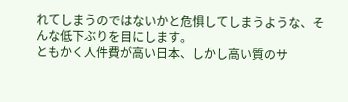れてしまうのではないかと危惧してしまうような、そんな低下ぶりを目にします。
ともかく人件費が高い日本、しかし高い質のサ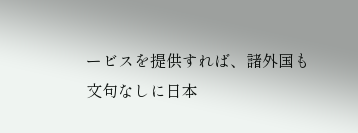ービスを提供すれば、諸外国も文句なしに日本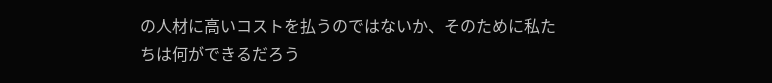の人材に高いコストを払うのではないか、そのために私たちは何ができるだろう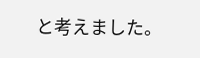と考えました。